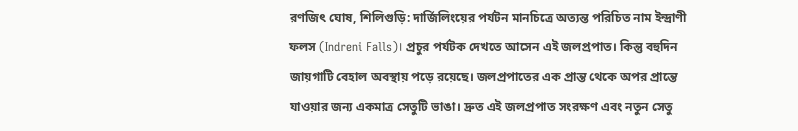রণজিৎ ঘোষ, শিলিগুড়ি: দার্জিলিংয়ের পর্যটন মানচিত্রে অত্যন্ত পরিচিত নাম ইন্দ্রাণী ফলস (Indreni Falls)। প্রচুর পর্যটক দেখতে আসেন এই জলপ্রপাত। কিন্তু বহুদিন জায়গাটি বেহাল অবস্থায় পড়ে রয়েছে। জলপ্রপাতের এক প্রান্ত থেকে অপর প্রান্তে যাওয়ার জন্য একমাত্র সেতুটি ভাঙা। দ্রুত এই জলপ্রপাত সংরক্ষণ এবং নতুন সেতু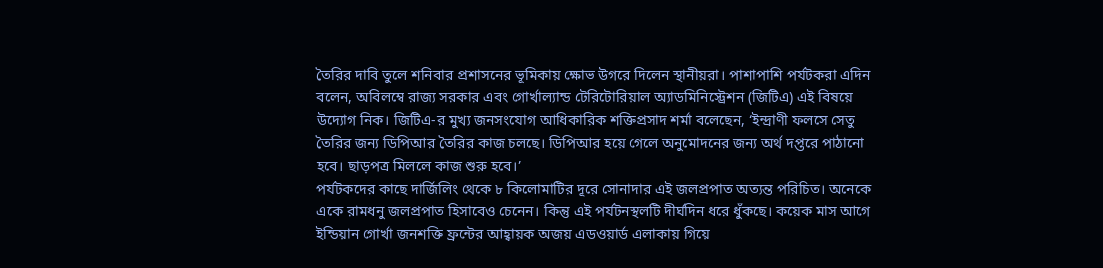তৈরির দাবি তুলে শনিবার প্রশাসনের ভূমিকায় ক্ষোভ উগরে দিলেন স্থানীয়রা। পাশাপাশি পর্যটকরা এদিন বলেন, অবিলম্বে রাজ্য সরকার এবং গোর্খাল্যান্ড টেরিটোরিয়াল অ্যাডমিনিস্ট্রেশন (জিটিএ) এই বিষয়ে উদ্যোগ নিক। জিটিএ-র মুখ্য জনসংযোগ আধিকারিক শক্তিপ্রসাদ শর্মা বলেছেন, ‘ইন্দ্রাণী ফলসে সেতু তৈরির জন্য ডিপিআর তৈরির কাজ চলছে। ডিপিআর হয়ে গেলে অনুমোদনের জন্য অর্থ দপ্তরে পাঠানো হবে। ছাড়পত্র মিললে কাজ শুরু হবে।’
পর্যটকদের কাছে দার্জিলিং থেকে ৮ কিলোমাটির দূরে সোনাদার এই জলপ্রপাত অত্যন্ত পরিচিত। অনেকে একে রামধনু জলপ্রপাত হিসাবেও চেনেন। কিন্তু এই পর্যটনস্থলটি দীর্ঘদিন ধরে ধুঁকছে। কয়েক মাস আগে ইন্ডিয়ান গোর্খা জনশক্তি ফ্রন্টের আহ্বায়ক অজয় এডওয়ার্ড এলাকায় গিয়ে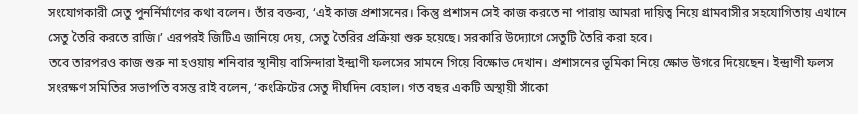সংযোগকারী সেতু পুনর্নির্মাণের কথা বলেন। তাঁর বক্তব্য, ‘এই কাজ প্রশাসনের। কিন্তু প্রশাসন সেই কাজ করতে না পারায় আমরা দায়িত্ব নিয়ে গ্রামবাসীর সহযোগিতায় এখানে সেতু তৈরি করতে রাজি।’ এরপরই জিটিএ জানিয়ে দেয়, সেতু তৈরির প্রক্রিয়া শুরু হয়েছে। সরকারি উদ্যোগে সেতুটি তৈরি করা হবে।
তবে তারপরও কাজ শুরু না হওয়ায় শনিবার স্থানীয় বাসিন্দারা ইন্দ্রাণী ফলসের সামনে গিয়ে বিক্ষোভ দেখান। প্রশাসনের ভূমিকা নিয়ে ক্ষোভ উগরে দিয়েছেন। ইন্দ্রাণী ফলস সংরক্ষণ সমিতির সভাপতি বসন্ত রাই বলেন, ‘কংক্রিটের সেতু দীর্ঘদিন বেহাল। গত বছর একটি অস্থায়ী সাঁকো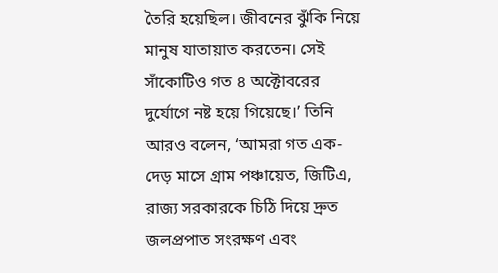তৈরি হয়েছিল। জীবনের ঝুঁকি নিয়ে মানুষ যাতায়াত করতেন। সেই সাঁকোটিও গত ৪ অক্টোবরের দুর্যোগে নষ্ট হয়ে গিয়েছে।’ তিনি আরও বলেন, ‘আমরা গত এক-দেড় মাসে গ্রাম পঞ্চায়েত, জিটিএ, রাজ্য সরকারকে চিঠি দিয়ে দ্রুত জলপ্রপাত সংরক্ষণ এবং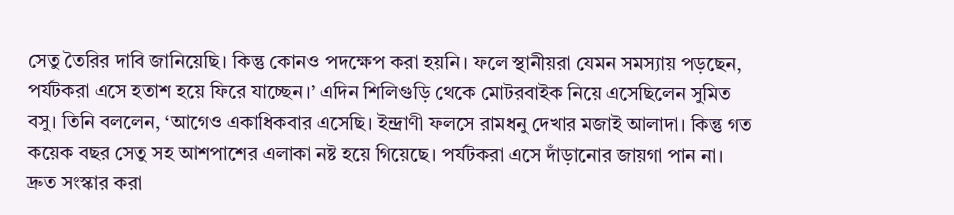সেতু তৈরির দাবি জানিয়েছি। কিন্তু কোনও পদক্ষেপ করা হয়নি। ফলে স্থানীয়রা যেমন সমস্যায় পড়ছেন, পর্যটকরা এসে হতাশ হয়ে ফিরে যাচ্ছেন।’ এদিন শিলিগুড়ি থেকে মোটরবাইক নিয়ে এসেছিলেন সুমিত বসু। তিনি বললেন, ‘আগেও একাধিকবার এসেছি। ইন্দ্রাণী ফলসে রামধনু দেখার মজাই আলাদা। কিন্তু গত কয়েক বছর সেতু সহ আশপাশের এলাকা নষ্ট হয়ে গিয়েছে। পর্যটকরা এসে দাঁড়ানোর জায়গা পান না। দ্রুত সংস্কার করা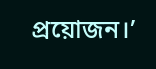প্রয়োজন।’